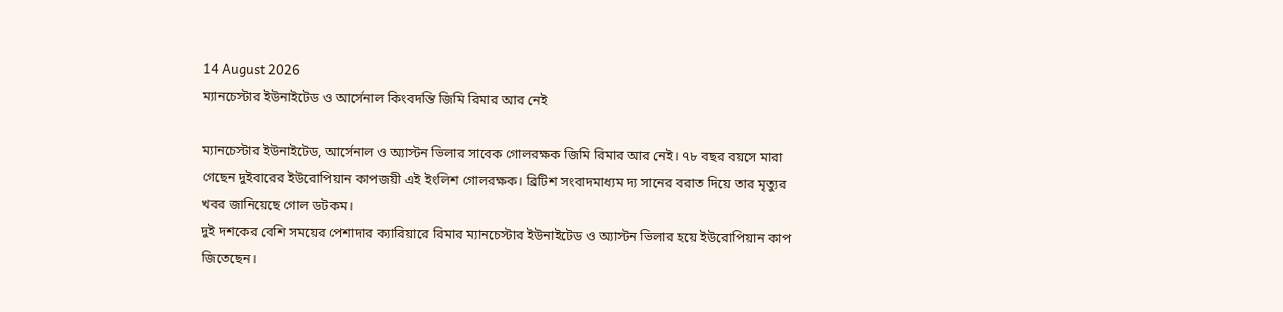14 August 2026
ম্যানচেস্টার ইউনাইটেড ও আর্সেনাল কিংবদন্তি জিমি রিমার আর নেই

ম্যানচেস্টার ইউনাইটেড, আর্সেনাল ও অ্যাস্টন ভিলার সাবেক গোলরক্ষক জিমি রিমার আর নেই। ৭৮ বছর বয়সে মারা গেছেন দুইবারের ইউরোপিয়ান কাপজয়ী এই ইংলিশ গোলরক্ষক। ব্রিটিশ সংবাদমাধ্যম দ্য সানের বরাত দিয়ে তার মৃত্যুর খবর জানিয়েছে গোল ডটকম।
দুই দশকের বেশি সময়ের পেশাদার ক্যারিয়ারে রিমার ম্যানচেস্টার ইউনাইটেড ও অ্যাস্টন ভিলার হয়ে ইউরোপিয়ান কাপ জিতেছেন।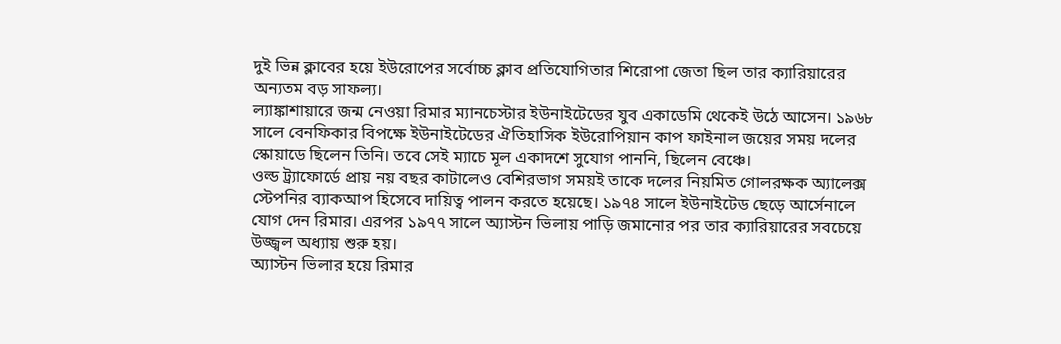দুই ভিন্ন ক্লাবের হয়ে ইউরোপের সর্বোচ্চ ক্লাব প্রতিযোগিতার শিরোপা জেতা ছিল তার ক্যারিয়ারের অন্যতম বড় সাফল্য।
ল্যাঙ্কাশায়ারে জন্ম নেওয়া রিমার ম্যানচেস্টার ইউনাইটেডের যুব একাডেমি থেকেই উঠে আসেন। ১৯৬৮ সালে বেনফিকার বিপক্ষে ইউনাইটেডের ঐতিহাসিক ইউরোপিয়ান কাপ ফাইনাল জয়ের সময় দলের স্কোয়াডে ছিলেন তিনি। তবে সেই ম্যাচে মূল একাদশে সুযোগ পাননি, ছিলেন বেঞ্চে।
ওল্ড ট্র্যাফোর্ডে প্রায় নয় বছর কাটালেও বেশিরভাগ সময়ই তাকে দলের নিয়মিত গোলরক্ষক অ্যালেক্স স্টেপনির ব্যাকআপ হিসেবে দায়িত্ব পালন করতে হয়েছে। ১৯৭৪ সালে ইউনাইটেড ছেড়ে আর্সেনালে যোগ দেন রিমার। এরপর ১৯৭৭ সালে অ্যাস্টন ভিলায় পাড়ি জমানোর পর তার ক্যারিয়ারের সবচেয়ে উজ্জ্বল অধ্যায় শুরু হয়।
অ্যাস্টন ভিলার হয়ে রিমার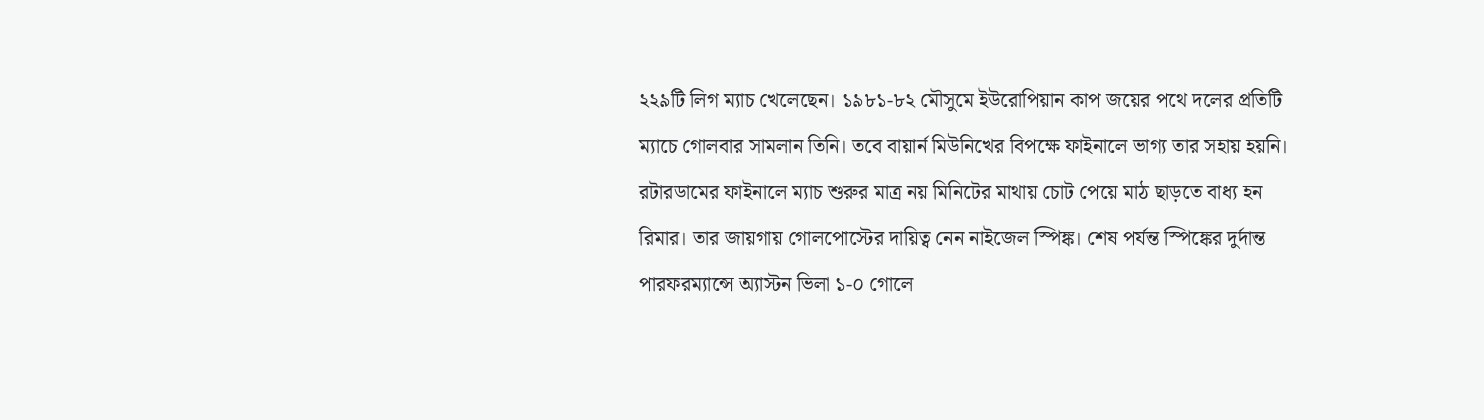২২৯টি লিগ ম্যাচ খেলেছেন। ১৯৮১-৮২ মৌসুমে ইউরোপিয়ান কাপ জয়ের পথে দলের প্রতিটি ম্যাচে গোলবার সামলান তিনি। তবে বায়ার্ন মিউনিখের বিপক্ষে ফাইনালে ভাগ্য তার সহায় হয়নি।
রটারডামের ফাইনালে ম্যাচ শুরুর মাত্র নয় মিনিটের মাথায় চোট পেয়ে মাঠ ছাড়তে বাধ্য হন রিমার। তার জায়গায় গোলপোস্টের দায়িত্ব নেন নাইজেল স্পিঙ্ক। শেষ পর্যন্ত স্পিঙ্কের দুর্দান্ত পারফরম্যান্সে অ্যাস্টন ভিলা ১-০ গোলে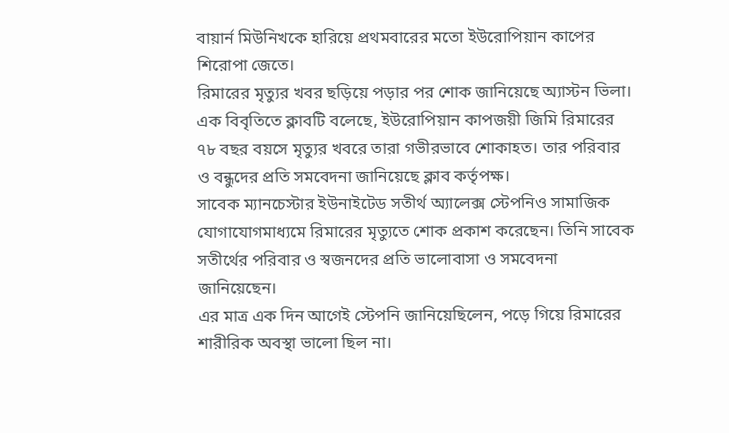বায়ার্ন মিউনিখকে হারিয়ে প্রথমবারের মতো ইউরোপিয়ান কাপের শিরোপা জেতে।
রিমারের মৃত্যুর খবর ছড়িয়ে পড়ার পর শোক জানিয়েছে অ্যাস্টন ভিলা। এক বিবৃতিতে ক্লাবটি বলেছে, ইউরোপিয়ান কাপজয়ী জিমি রিমারের ৭৮ বছর বয়সে মৃত্যুর খবরে তারা গভীরভাবে শোকাহত। তার পরিবার ও বন্ধুদের প্রতি সমবেদনা জানিয়েছে ক্লাব কর্তৃপক্ষ।
সাবেক ম্যানচেস্টার ইউনাইটেড সতীর্থ অ্যালেক্স স্টেপনিও সামাজিক যোগাযোগমাধ্যমে রিমারের মৃত্যুতে শোক প্রকাশ করেছেন। তিনি সাবেক সতীর্থের পরিবার ও স্বজনদের প্রতি ভালোবাসা ও সমবেদনা জানিয়েছেন।
এর মাত্র এক দিন আগেই স্টেপনি জানিয়েছিলেন, পড়ে গিয়ে রিমারের শারীরিক অবস্থা ভালো ছিল না।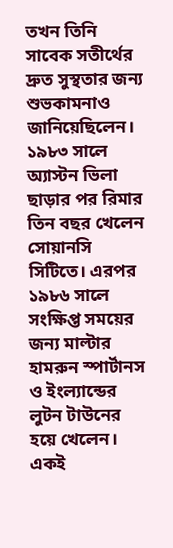তখন তিনি সাবেক সতীর্থের দ্রুত সুস্থতার জন্য শুভকামনাও জানিয়েছিলেন।
১৯৮৩ সালে অ্যাস্টন ভিলা ছাড়ার পর রিমার তিন বছর খেলেন সোয়ানসি সিটিতে। এরপর ১৯৮৬ সালে সংক্ষিপ্ত সময়ের জন্য মাল্টার হামরুন স্পার্টানস ও ইংল্যান্ডের লুটন টাউনের হয়ে খেলেন। একই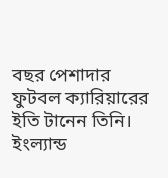বছর পেশাদার ফুটবল ক্যারিয়ারের ইতি টানেন তিনি।
ইংল্যান্ড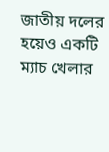জাতীয় দলের হয়েও একটি ম্যাচ খেলার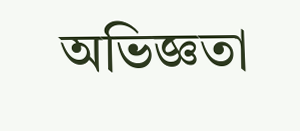অভিজ্ঞতা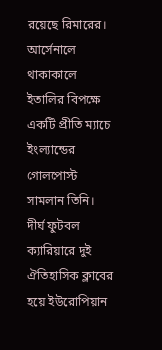রয়েছে রিমারের। আর্সেনালে থাকাকালে ইতালির বিপক্ষে একটি প্রীতি ম্যাচে ইংল্যান্ডের গোলপোস্ট সামলান তিনি।
দীর্ঘ ফুটবল ক্যারিয়ারে দুই ঐতিহাসিক ক্লাবের হয়ে ইউরোপিয়ান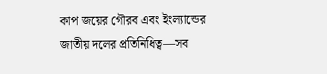কাপ জয়ের গৌরব এবং ইংল্যান্ডের জাতীয় দলের প্রতিনিধিত্ব—সব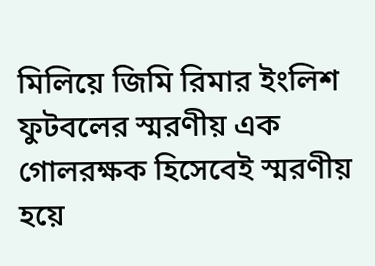মিলিয়ে জিমি রিমার ইংলিশ ফুটবলের স্মরণীয় এক গোলরক্ষক হিসেবেই স্মরণীয় হয়ে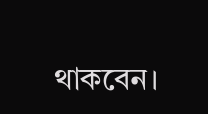থাকবেন।